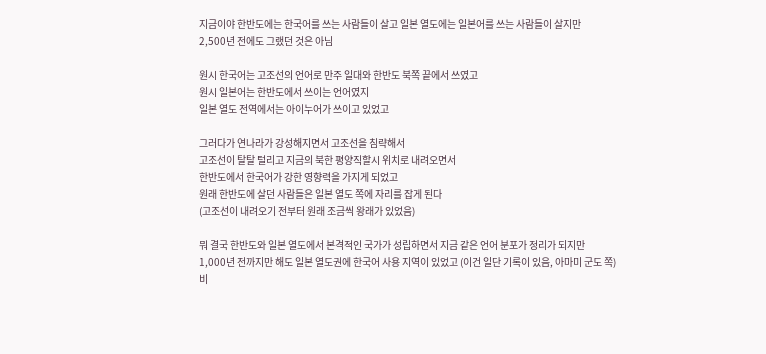지금이야 한반도에는 한국어를 쓰는 사람들이 살고 일본 열도에는 일본어를 쓰는 사람들이 살지만
2,500년 전에도 그랬던 것은 아님

원시 한국어는 고조선의 언어로 만주 일대와 한반도 북쪽 끝에서 쓰였고
원시 일본어는 한반도에서 쓰이는 언어였지
일본 열도 전역에서는 아이누어가 쓰이고 있었고

그러다가 연나라가 강성해지면서 고조선을 침략해서
고조선이 탈탈 털리고 지금의 북한 평양직할시 위치로 내려오면서
한반도에서 한국어가 강한 영향력을 가지게 되었고
원래 한반도에 살던 사람들은 일본 열도 쪽에 자리를 잡게 된다
(고조선이 내려오기 전부터 원래 조금씩 왕래가 있었음)

뭐 결국 한반도와 일본 열도에서 본격적인 국가가 성립하면서 지금 같은 언어 분포가 정리가 되지만
1,000년 전까지만 해도 일본 열도권에 한국어 사용 지역이 있었고 (이건 일단 기록이 있음, 아마미 군도 쪽)
비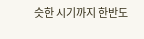슷한 시기까지 한반도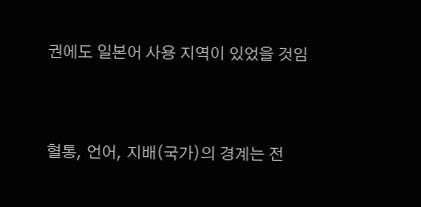권에도 일본어 사용 지역이 있었을 것임


혈통, 언어, 지배(국가)의 경계는 전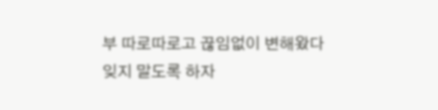부 따로따로고 끊임없이 변해왔다
잊지 말도록 하자